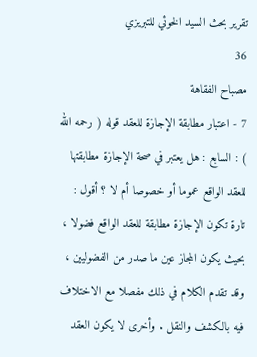تقرير بحث السيد الخوئي للتبريزي
36
مصباح الفقاهة
7 - اعتبار مطابقة الإجازة للعقد قوله ( رحمه الله ) : السابع : هل يعتبر في صحة الإجازة مطابقتها للعقد الواقع عموما أو خصوصا أم لا ؟ أقول : تارة تكون الإجازة مطابقة للعقد الواقع فضولا ، بحيث يكون المجاز عين ما صدر من الفضوليين ، وقد تقدم الكلام في ذلك مفصلا مع الاختلاف فيه بالكشف والنقل . وأخرى لا يكون العقد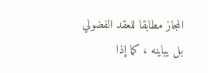المجاز مطابقا للعقد الفضولي بل يباينه ، كما إذا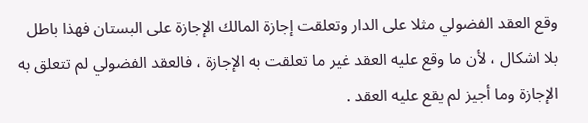وقع العقد الفضولي مثلا على الدار وتعلقت إجازة المالك الإجازة على البستان فهذا باطل بلا اشكال ، لأن ما وقع عليه العقد غير ما تعلقت به الإجازة ، فالعقد الفضولي لم تتعلق به الإجازة وما أجيز لم يقع عليه العقد .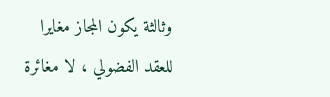وثالثة يكون المجاز مغايرا للعقد الفضولي ، لا مغائرة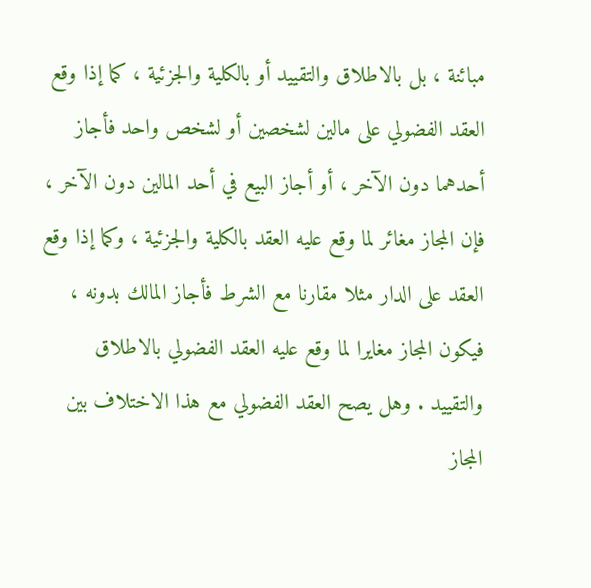مبائنة ، بل بالاطلاق والتقييد أو بالكلية والجزئية ، كما إذا وقع العقد الفضولي على مالين لشخصين أو لشخص واحد فأجاز أحدهما دون الآخر ، أو أجاز البيع في أحد المالين دون الآخر ، فإن المجاز مغائر لما وقع عليه العقد بالكلية والجزئية ، وكما إذا وقع العقد على الدار مثلا مقارنا مع الشرط فأجاز المالك بدونه ، فيكون المجاز مغايرا لما وقع عليه العقد الفضولي بالاطلاق والتقييد . وهل يصح العقد الفضولي مع هذا الاختلاف بين المجاز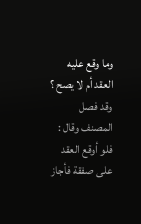وما وقع عليه العقد أم لا يصح ؟ وقد فصل المصنف وقال : فلو أوقع العقد على صفقة فأجاز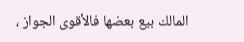المالك بيع بعضها فالأقوى الجواز ،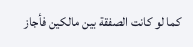كما لو كانت الصفقة بين مالكين فأجاز